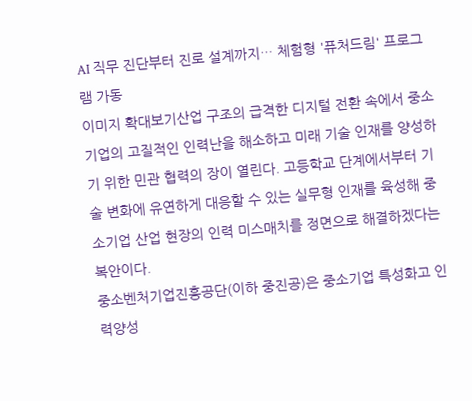AI 직무 진단부터 진로 설계까지… 체험형 '퓨처드림' 프로그램 가동
이미지 확대보기산업 구조의 급격한 디지털 전환 속에서 중소기업의 고질적인 인력난을 해소하고 미래 기술 인재를 양성하기 위한 민관 협력의 장이 열린다. 고등학교 단계에서부터 기술 변화에 유연하게 대응할 수 있는 실무형 인재를 육성해 중소기업 산업 현장의 인력 미스매치를 정면으로 해결하겠다는 복안이다.
중소벤처기업진흥공단(이하 중진공)은 중소기업 특성화고 인력양성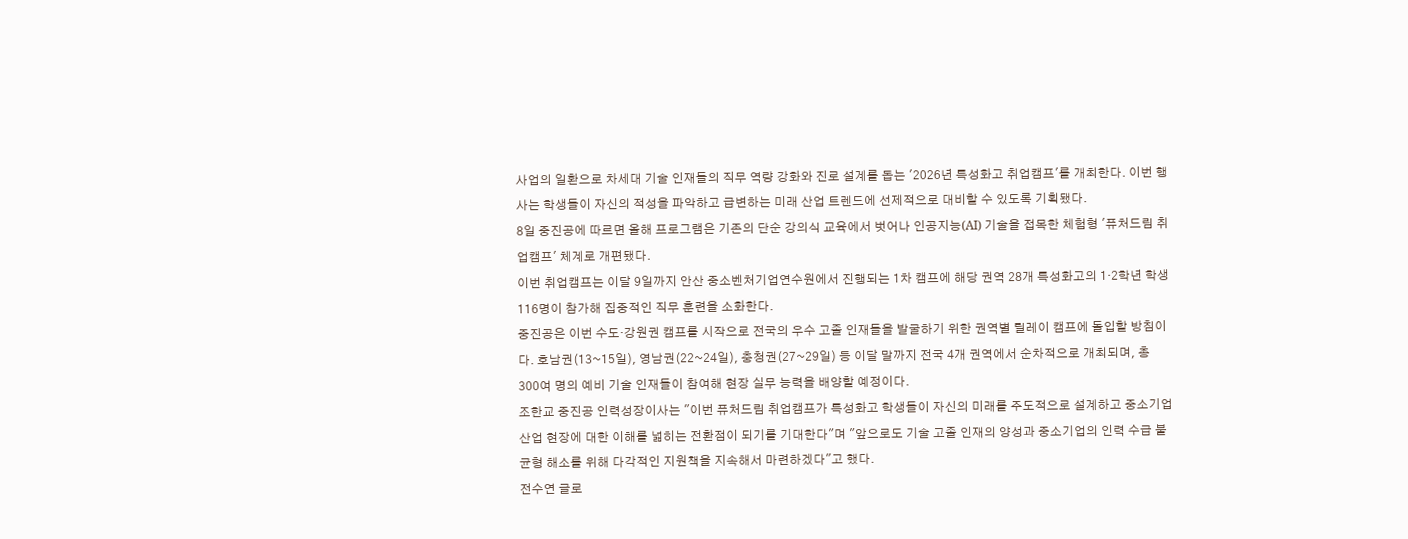사업의 일환으로 차세대 기술 인재들의 직무 역량 강화와 진로 설계를 돕는 '2026년 특성화고 취업캠프'를 개최한다. 이번 행사는 학생들이 자신의 적성을 파악하고 급변하는 미래 산업 트렌드에 선제적으로 대비할 수 있도록 기획됐다.
8일 중진공에 따르면 올해 프로그램은 기존의 단순 강의식 교육에서 벗어나 인공지능(AI) 기술을 접목한 체험형 '퓨처드림 취업캠프' 체계로 개편됐다.
이번 취업캠프는 이달 9일까지 안산 중소벤처기업연수원에서 진행되는 1차 캠프에 해당 권역 28개 특성화고의 1·2학년 학생 116명이 참가해 집중적인 직무 훈련을 소화한다.
중진공은 이번 수도·강원권 캠프를 시작으로 전국의 우수 고졸 인재들을 발굴하기 위한 권역별 릴레이 캠프에 돌입할 방침이다. 호남권(13~15일), 영남권(22~24일), 충청권(27~29일) 등 이달 말까지 전국 4개 권역에서 순차적으로 개최되며, 총 300여 명의 예비 기술 인재들이 참여해 현장 실무 능력을 배양할 예정이다.
조한교 중진공 인력성장이사는 "이번 퓨처드림 취업캠프가 특성화고 학생들이 자신의 미래를 주도적으로 설계하고 중소기업 산업 현장에 대한 이해를 넓히는 전환점이 되기를 기대한다"며 "앞으로도 기술 고졸 인재의 양성과 중소기업의 인력 수급 불균형 해소를 위해 다각적인 지원책을 지속해서 마련하겠다"고 했다.
전수연 글로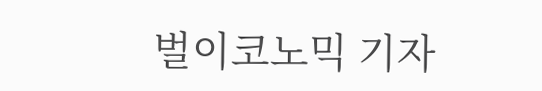벌이코노믹 기자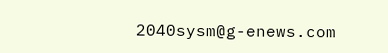2040sysm@g-enews.com